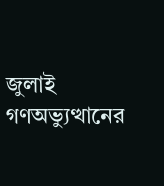জুলাই গণঅভ্যুত্থানের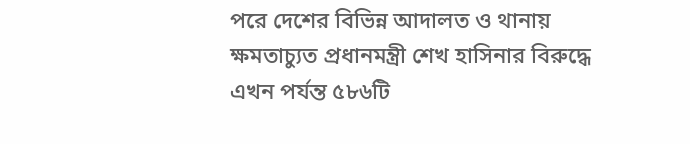পরে দেশের বিভিন্ন আদালত ও থানায় ক্ষমতাচ্যুত প্রধানমন্ত্রী শেখ হাসিনার বিরুদ্ধে এখন পর্যন্ত ৫৮৬টি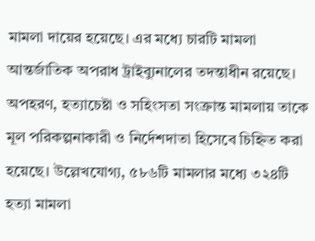মামলা দায়ের হয়েছে। এর মধ্যে চারটি মামলা আন্তর্জাতিক অপরাধ ট্রাইব্যুনালের তদন্তাধীন রয়েছে। অপহরণ, হত্যাচেষ্টা ও সহিংসতা সংক্রান্ত মামলায় তাকে মূল পরিকল্পনাকারী ও নির্দেশদাতা হিসেবে চিহ্নিত করা হয়েছে। উল্লেখযোগ্য, ৫৮৬টি মামলার মধ্যে ৩২৪টি হত্যা মামলা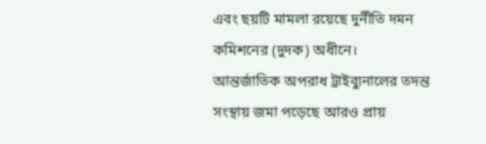এবং ছয়টি মামলা রয়েছে দুর্নীতি দমন কমিশনের (দুদক) অধীনে।
আন্তর্জাতিক অপরাধ ট্রাইব্যুনালের তদন্ত সংস্থায় জমা পড়েছে আরও প্রায়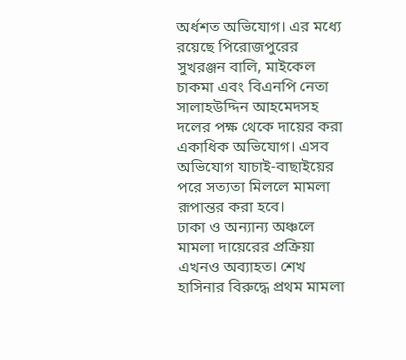অর্ধশত অভিযোগ। এর মধ্যে রয়েছে পিরোজপুরের সুখরঞ্জন বালি, মাইকেল চাকমা এবং বিএনপি নেতা সালাহউদ্দিন আহমেদসহ দলের পক্ষ থেকে দায়ের করা একাধিক অভিযোগ। এসব অভিযোগ যাচাই-বাছাইয়ের পরে সত্যতা মিললে মামলা রূপান্তর করা হবে।
ঢাকা ও অন্যান্য অঞ্চলে মামলা দায়েরের প্রক্রিয়া এখনও অব্যাহত। শেখ হাসিনার বিরুদ্ধে প্রথম মামলা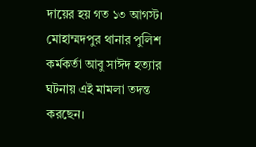দায়ের হয় গত ১৩ আগস্ট। মোহাম্মদপুর থানার পুলিশ কর্মকর্তা আবু সাঈদ হত্যার ঘটনায় এই মামলা তদন্ত করছেন।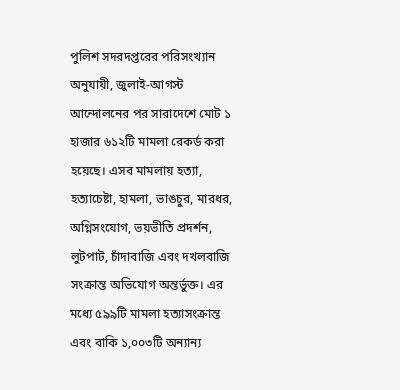পুলিশ সদরদপ্তরের পরিসংখ্যান অনুযায়ী, জুলাই-আগস্ট আন্দোলনের পর সারাদেশে মোট ১ হাজার ৬১২টি মামলা রেকর্ড করা হয়েছে। এসব মামলায় হত্যা, হত্যাচেষ্টা, হামলা, ভাঙচুর, মারধর, অগ্নিসংযোগ, ভয়ভীতি প্রদর্শন, লুটপাট, চাঁদাবাজি এবং দখলবাজি সংক্রান্ত অভিযোগ অন্তর্ভুক্ত। এর মধ্যে ৫৯৯টি মামলা হত্যাসংক্রান্ত এবং বাকি ১,০০৩টি অন্যান্য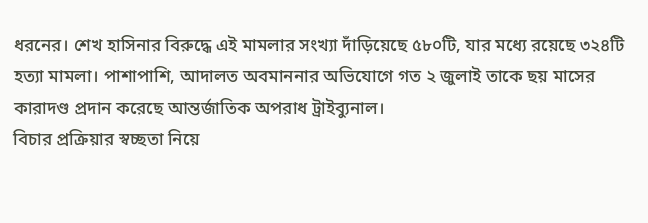ধরনের। শেখ হাসিনার বিরুদ্ধে এই মামলার সংখ্যা দাঁড়িয়েছে ৫৮০টি, যার মধ্যে রয়েছে ৩২৪টি হত্যা মামলা। পাশাপাশি, আদালত অবমাননার অভিযোগে গত ২ জুলাই তাকে ছয় মাসের কারাদণ্ড প্রদান করেছে আন্তর্জাতিক অপরাধ ট্রাইব্যুনাল।
বিচার প্রক্রিয়ার স্বচ্ছতা নিয়ে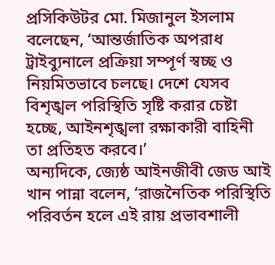প্রসিকিউটর মো. মিজানুল ইসলাম বলেছেন, ‘আন্তর্জাতিক অপরাধ ট্রাইব্যুনালে প্রক্রিয়া সম্পূর্ণ স্বচ্ছ ও নিয়মিতভাবে চলছে। দেশে যেসব বিশৃঙ্খল পরিস্থিতি সৃষ্টি করার চেষ্টা হচ্ছে, আইনশৃঙ্খলা রক্ষাকারী বাহিনী তা প্রতিহত করবে।’
অন্যদিকে, জ্যেষ্ঠ আইনজীবী জেড আই খান পান্না বলেন, ‘রাজনৈতিক পরিস্থিতি পরিবর্তন হলে এই রায় প্রভাবশালী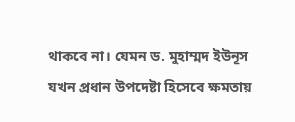থাকবে না। যেমন ড. মুহাম্মদ ইউনূস যখন প্রধান উপদেষ্টা হিসেবে ক্ষমতায়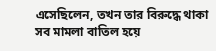এসেছিলেন, তখন তার বিরুদ্ধে থাকা সব মামলা বাতিল হয়ে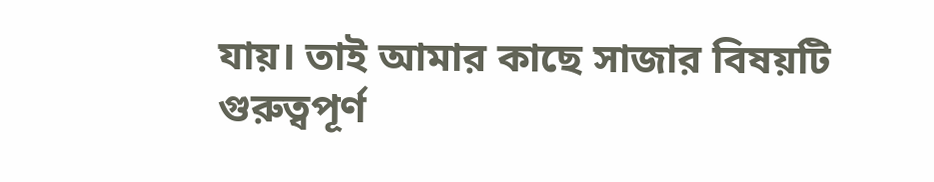যায়। তাই আমার কাছে সাজার বিষয়টি গুরুত্বপূর্ণ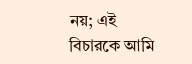নয়; এই বিচারকে আমি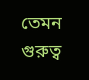তেমন গুরুত্ব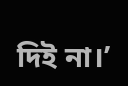দিই না।’